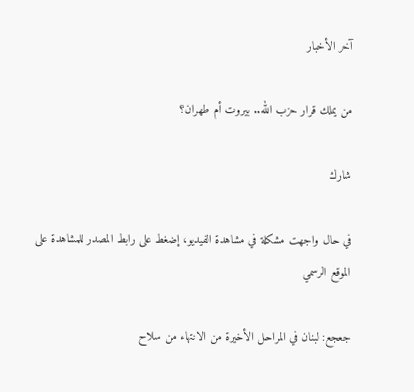آخر الأخبار

من يملك قرار حزب الله.. بيروت أم طهران؟

شارك

في حال واجهت مشكلة في مشاهدة الفيديو، إضغط على رابط المصدر للمشاهدة على الموقع الرسمي

جعجع: لبنان في المراحل الأخيرة من الانتهاء من سلاح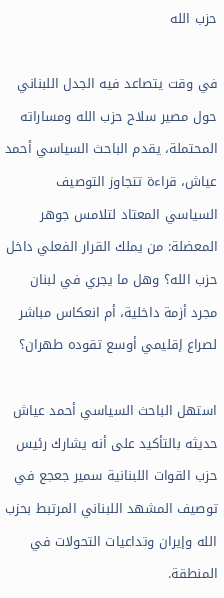حزب الله

في وقت يتصاعد فيه الجدل اللبناني حول مصير سلاح حزب الله ومساراته المحتملة، يقدم الباحث السياسي أحمد عياش، قراءة تتجاوز التوصيف السياسي المعتاد لتلامس جوهر المعضلة: من يملك القرار الفعلي داخل حزب الله؟ وهل ما يجري في لبنان مجرد أزمة داخلية، أم انعكاس مباشر لصراع إقليمي أوسع تقوده طهران؟

استهل الباحث السياسي أحمد عياش حديثه بالتأكيد على أنه يشارك رئيس حزب القوات اللبنانية سمير جعجع في توصيف المشهد اللبناني المرتبط بحزب الله وإيران وتداعيات التحولات في المنطقة.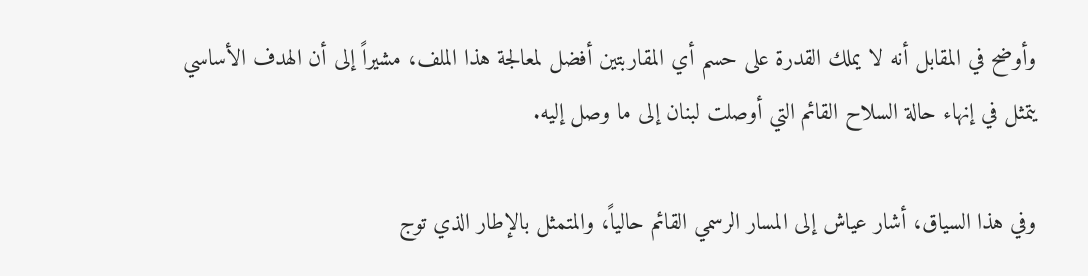وأوضح في المقابل أنه لا يملك القدرة على حسم أي المقاربتين أفضل لمعالجة هذا الملف، مشيراً إلى أن الهدف الأساسي يتمثل في إنهاء حالة السلاح القائم التي أوصلت لبنان إلى ما وصل إليه.

وفي هذا السياق، أشار عياش إلى المسار الرسمي القائم حالياً، والمتمثل بالإطار الذي توج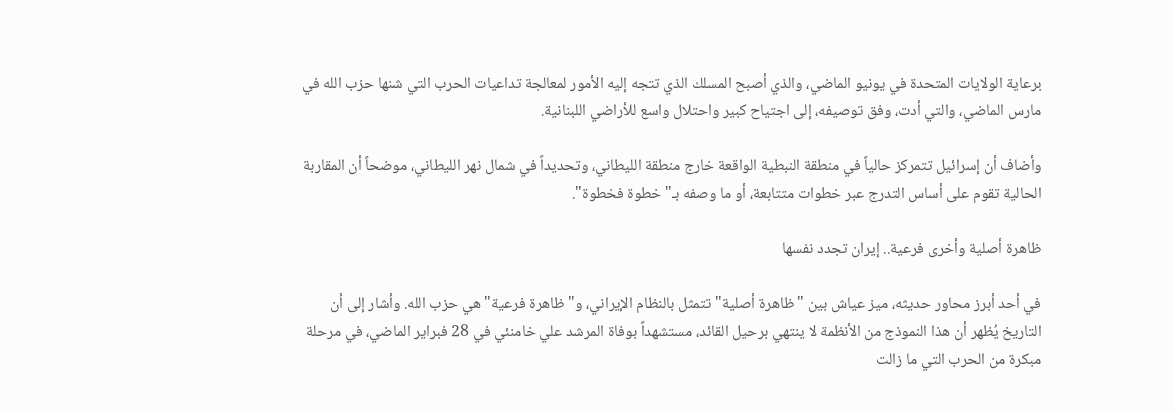برعاية الولايات المتحدة في يونيو الماضي، والذي أصبح المسلك الذي تتجه إليه الأمور لمعالجة تداعيات الحرب التي شنها حزب الله في مارس الماضي، والتي أدت، وفق توصيفه، إلى اجتياح كبير واحتلال واسع للأراضي اللبنانية.

وأضاف أن إسرائيل تتمركز حالياً في منطقة النبطية الواقعة خارج منطقة الليطاني، وتحديداً في شمال نهر الليطاني، موضحاً أن المقاربة الحالية تقوم على أساس التدرج عبر خطوات متتابعة، أو ما وصفه بـ"خطوة فخطوة".

ظاهرة أصلية وأخرى فرعية.. إيران تجدد نفسها

في أحد أبرز محاور حديثه، ميز عياش بين "ظاهرة أصلية" تتمثل بالنظام الإيراني، و"ظاهرة فرعية" هي حزب الله. وأشار إلى أن التاريخ يُظهر أن هذا النموذج من الأنظمة لا ينتهي برحيل القائد، مستشهداً بوفاة المرشد علي خامنئي في 28 فبراير الماضي، في مرحلة مبكرة من الحرب التي ما زالت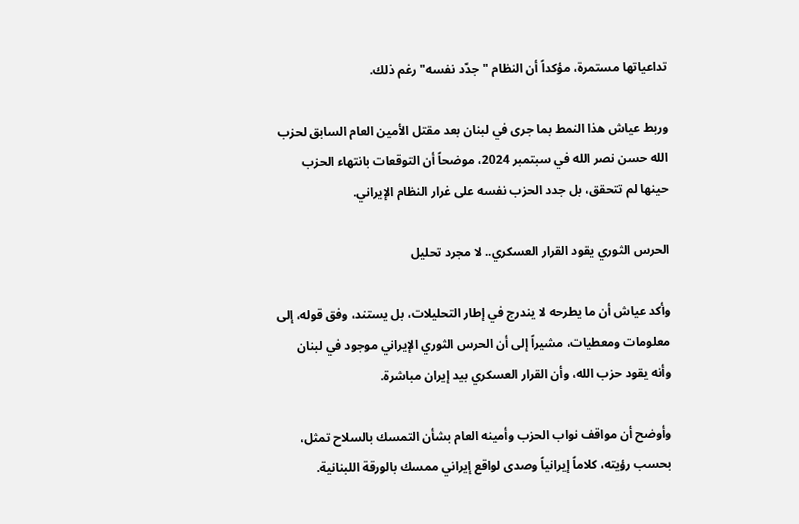تداعياتها مستمرة، مؤكداً أن النظام "جدّد نفسه" رغم ذلك.

وربط عياش هذا النمط بما جرى في لبنان بعد مقتل الأمين العام السابق لحزب الله حسن نصر الله في سبتمبر 2024، موضحاً أن التوقعات بانتهاء الحزب حينها لم تتحقق، بل جدد الحزب نفسه على غرار النظام الإيراني.

الحرس الثوري يقود القرار العسكري.. لا مجرد تحليل

وأكد عياش أن ما يطرحه لا يندرج في إطار التحليلات، بل يستند، وفق قوله، إلى معلومات ومعطيات، مشيراً إلى أن الحرس الثوري الإيراني موجود في لبنان وأنه يقود حزب الله، وأن القرار العسكري بيد إيران مباشرة.

وأوضح أن مواقف نواب الحزب وأمينه العام بشأن التمسك بالسلاح تمثل، بحسب رؤيته، كلاماً إيرانياً وصدى لواقع إيراني ممسك بالورقة اللبنانية.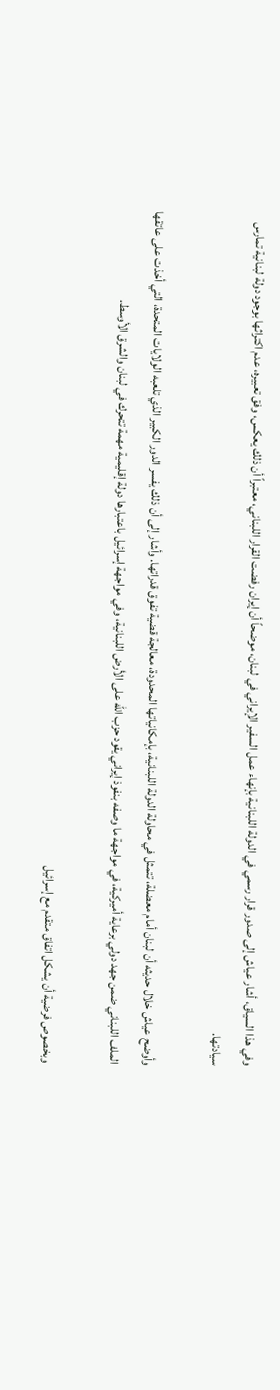وفي هذا السياق، أشار عياش إلى صدور قرار رسمي في الدولة اللبنانية بإنهاء عمل السفير الإيراني في لبنان، موضحاً أن إيران رفضت القرار اللبناني، معتبراً أن ذلك يعكس، وفق تعبيره، عدم اكتراثها بوجود دولة لبنانية تمارس سيادتها.

وأوضح عياش خلال حديثه أن لبنان أمام معضلة، تتمثل في محاولة الدولة اللبنانية، بإمكانياتها المحدودة، معالجة قضية تفوق قدراتها. وأشار إلى أن ذلك يفسر الدور الكبير الذي تلعبه الولايات المتحدة، التي أخذت على عاتقها الملف اللبناني ضمن جهد دولي برعاية أميركية، في مواجهة ما وصفه بنفوذ إيراني يقود حزب الله على الأرض اللبنانية، وفي مواجهة إسرائيل باعتبارها دولة إقليمية مهمة تتحرك في لبنان والشرق الأوسط.

وبخصوص فرضية أن يشكل اتفاق متقدم مع إسرائيل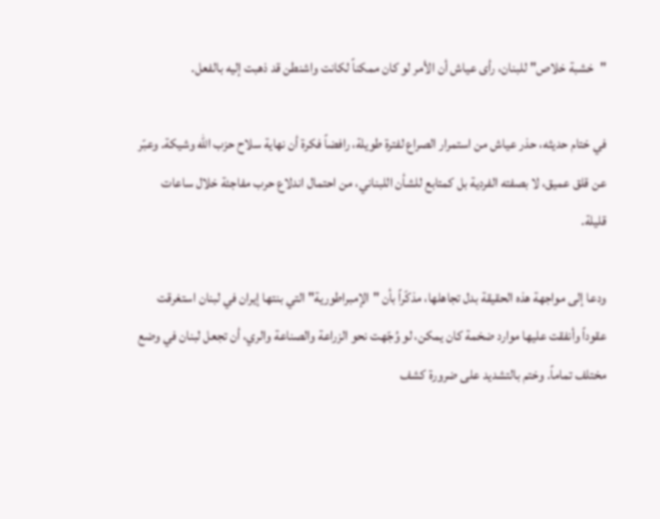"خشبة خلاص" للبنان، رأى عياش أن الأمر لو كان ممكناً لكانت واشنطن قد ذهبت إليه بالفعل.

في ختام حديثه، حذر عياش من استمرار الصراع لفترة طويلة، رافضاً فكرة أن نهاية سلاح حزب الله وشيكة. وعبّر عن قلق عميق، لا بصفته الفردية بل كمتابع للشأن اللبناني، من احتمال اندلاع حرب مفاجئة خلال ساعات قليلة.

ودعا إلى مواجهة هذه الحقيقة بدل تجاهلها، مذكّراً بأن "الإمبراطورية" التي بنتها إيران في لبنان استغرقت عقوداً وأنفقت عليها موارد ضخمة كان يمكن، لو وُجّهت نحو الزراعة والصناعة والري، أن تجعل لبنان في وضع مختلف تماماً. وختم بالتشديد على ضرورة كشف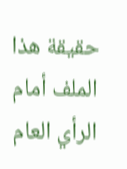حقيقة هذا الملف أمام الرأي العام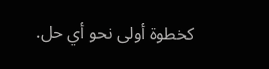كخطوة أولى نحو أي حل.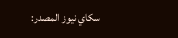سكاي نيوز المصدر: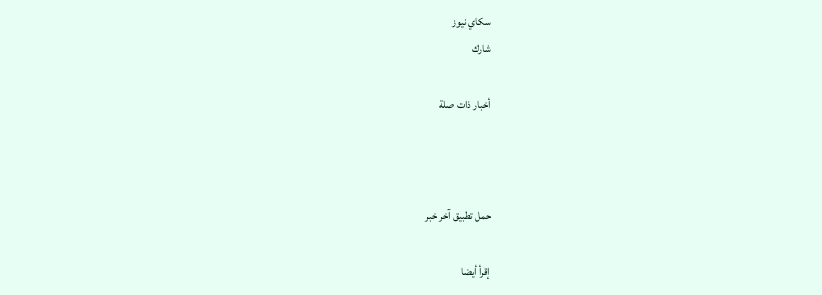سكاي نيوز
شارك

أخبار ذات صلة



حمل تطبيق آخر خبر

إقرأ أيضا